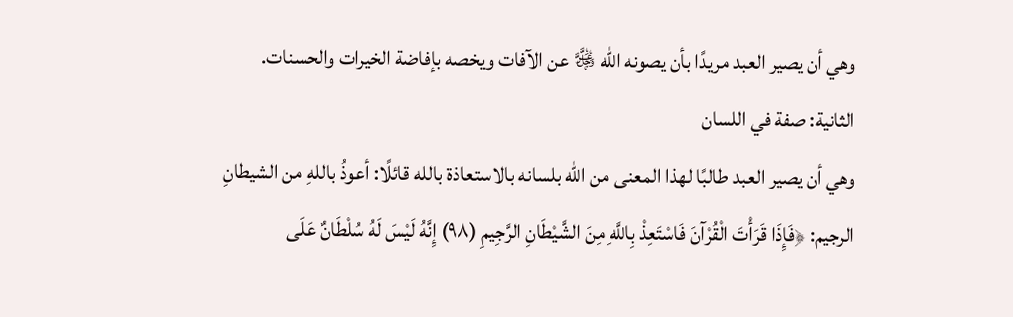وهي أن يصير العبد مريدًا بأن يصونه الله ﷿ عن الآفات ويخصه بإفاضة الخيرات والحسنات.
الثانية: صفة في اللسان
وهي أن يصير العبد طالبًا لهذا المعنى من الله بلسانه بالاستعاذة بالله قائلًا: أعوذُ باللهِ من الشيطانِ الرجيم: ﴿فَإِذَا قَرَأْتَ الْقُرْآنَ فَاسْتَعِذْ بِاللَّهِ مِنَ الشَّيْطَانِ الرَّجِيمِ (٩٨) إِنَّهُ لَيْسَ لَهُ سُلْطَانٌ عَلَى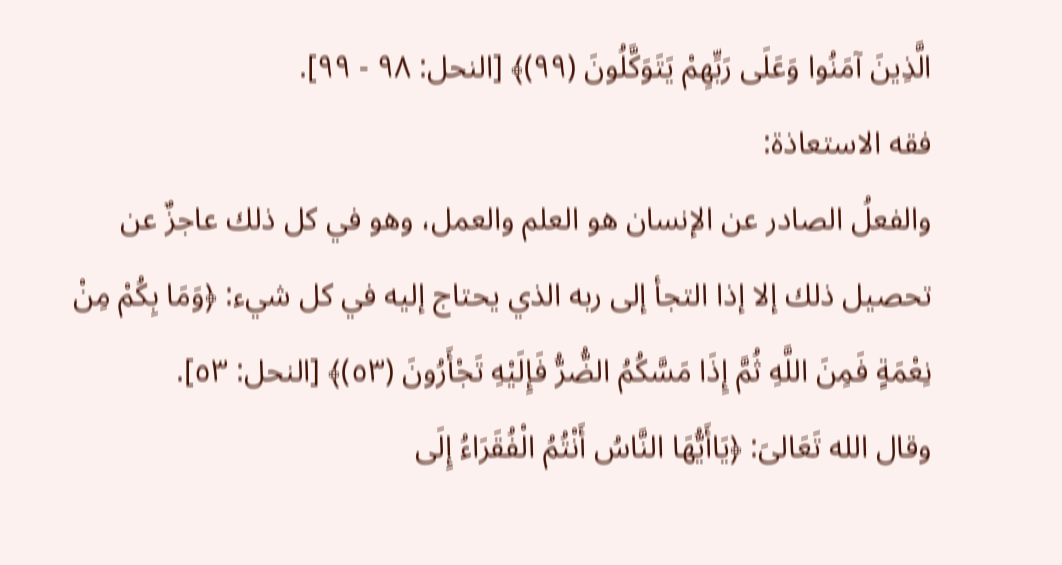الَّذِينَ آمَنُوا وَعَلَى رَبِّهِمْ يَتَوَكَّلُونَ (٩٩)﴾ [النحل: ٩٨ - ٩٩].
فقه الاستعاذة:
والفعلُ الصادر عن الإنسان هو العلم والعمل، وهو في كل ذلك عاجزٌ عن تحصيل ذلك إلا إذا التجأ إلى ربه الذي يحتاج إليه في كل شيء: ﴿وَمَا بِكُمْ مِنْ نِعْمَةٍ فَمِنَ اللَّهِ ثُمَّ إِذَا مَسَّكُمُ الضُّرُّ فَإِلَيْهِ تَجْأَرُونَ (٥٣)﴾ [النحل: ٥٣].
وقال الله تَعَالىَ: ﴿يَاأَيُّهَا النَّاسُ أَنْتُمُ الْفُقَرَاءُ إِلَى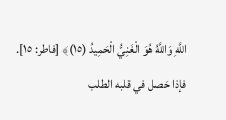اللَّهِ وَاللَّهُ هُوَ الْغَنِيُّ الْحَمِيدُ (١٥)﴾ [فاطر: ١٥].
فإذا حَصل في قلبه الطلب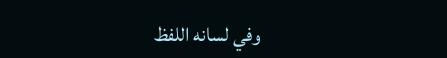وفي لسانه اللفظ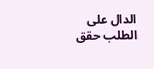الدال على الطلب حقق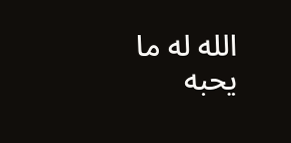الله له ما يحبه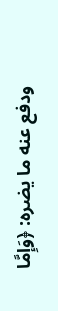ودفع عنه ما يضره: ﴿وَإِمَّا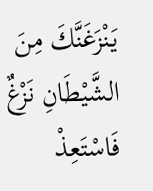يَنْزَغَنَّكَ مِنَ الشَّيْطَانِ نَزْغٌ فَاسْتَعِذْ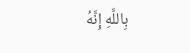بِاللَّهِ إِنَّهُ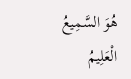هُوَ السَّمِيعُ الْعَلِيمُ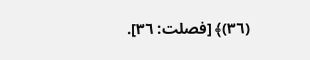(٣٦)﴾ [فصلت: ٣٦].